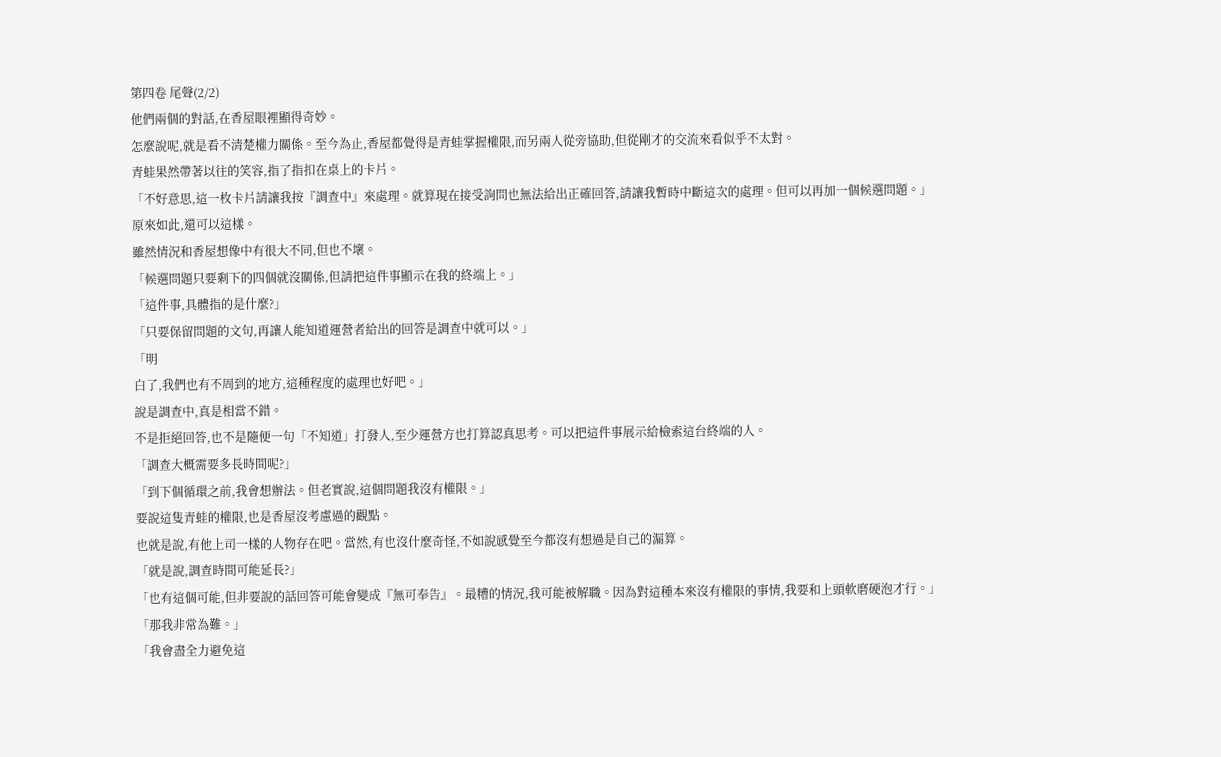第四卷 尾聲(2/2)
他們兩個的對話,在香屋眼裡顯得奇妙。
怎麼說呢,就是看不清楚權力關係。至今為止,香屋都覺得是青蛙掌握權限,而另兩人從旁協助,但從剛才的交流來看似乎不太對。
青蛙果然帶著以往的笑容,指了指扣在桌上的卡片。
「不好意思,這一枚卡片請讓我按『調查中』來處理。就算現在接受詢問也無法給出正確回答,請讓我暫時中斷這次的處理。但可以再加一個候選問題。」
原來如此,還可以這樣。
雖然情況和香屋想像中有很大不同,但也不壞。
「候選問題只要剩下的四個就沒關係,但請把這件事顯示在我的終端上。」
「這件事,具體指的是什麼?」
「只要保留問題的文句,再讓人能知道運營者給出的回答是調查中就可以。」
「明
白了,我們也有不周到的地方,這種程度的處理也好吧。」
說是調查中,真是相當不錯。
不是拒絕回答,也不是隨便一句「不知道」打發人,至少運營方也打算認真思考。可以把這件事展示給檢索這台終端的人。
「調查大概需要多長時間呢?」
「到下個循環之前,我會想辦法。但老實說,這個問題我沒有權限。」
要說這隻青蛙的權限,也是香屋沒考慮過的觀點。
也就是說,有他上司一樣的人物存在吧。當然,有也沒什麼奇怪,不如說感覺至今都沒有想過是自己的漏算。
「就是說,調查時間可能延長?」
「也有這個可能,但非要說的話回答可能會變成『無可奉告』。最糟的情況,我可能被解職。因為對這種本來沒有權限的事情,我要和上頭軟磨硬泡才行。」
「那我非常為難。」
「我會盡全力避免這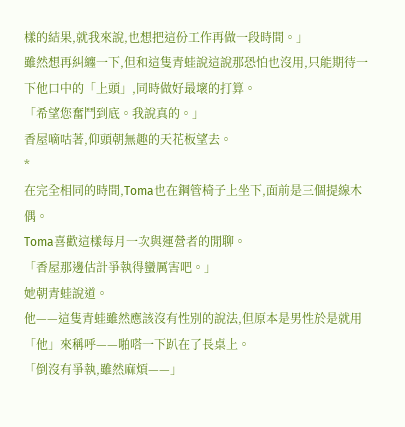樣的結果,就我來說,也想把這份工作再做一段時間。」
雖然想再糾纏一下,但和這隻青蛙說這說那恐怕也沒用,只能期待一下他口中的「上頭」,同時做好最壞的打算。
「希望您奮鬥到底。我說真的。」
香屋嘀咕著,仰頭朝無趣的天花板望去。
*
在完全相同的時間,Toma也在鋼管椅子上坐下,面前是三個提線木偶。
Toma喜歡這樣每月一次與運營者的閒聊。
「香屋那邊估計爭執得蠻厲害吧。」
她朝青蛙說道。
他——這隻青蛙雖然應該沒有性別的說法,但原本是男性於是就用「他」來稱呼——啪嗒一下趴在了長桌上。
「倒沒有爭執,雖然麻煩——」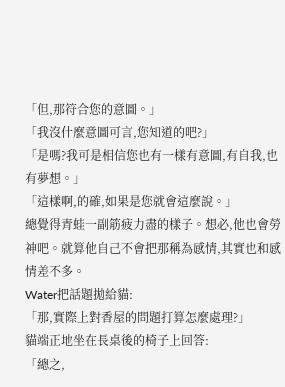「但,那符合您的意圖。」
「我沒什麼意圖可言,您知道的吧?」
「是嗎?我可是相信您也有一樣有意圖,有自我,也有夢想。」
「這樣啊,的確,如果是您就會這麼說。」
總覺得青蛙一副筋疲力盡的樣子。想必,他也會勞神吧。就算他自己不會把那稱為感情,其實也和感情差不多。
Water把話題拋給貓:
「那,實際上對香屋的問題打算怎麼處理?」
貓端正地坐在長桌後的椅子上回答:
「總之,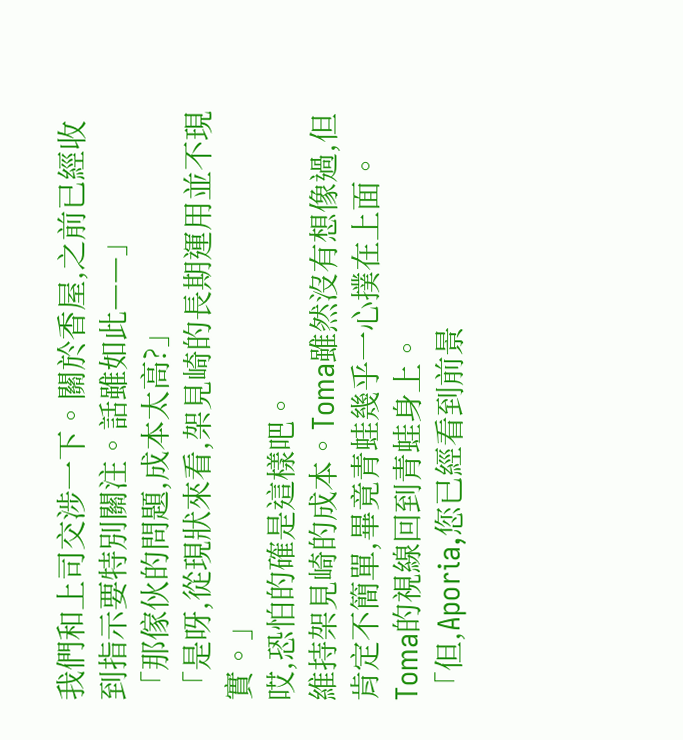我們和上司交涉一下。關於香屋,之前已經收到指示要特別關注。話雖如此——」
「那傢伙的問題,成本太高?」
「是呀,從現狀來看,架見崎的長期運用並不現實。」
哎,恐怕的確是這樣吧。
維持架見崎的成本。Toma雖然沒有想像過,但肯定不簡單,畢竟青蛙幾乎一心撲在上面。
Toma的視線回到青蛙身上。
「但,Aporia,您已經看到前景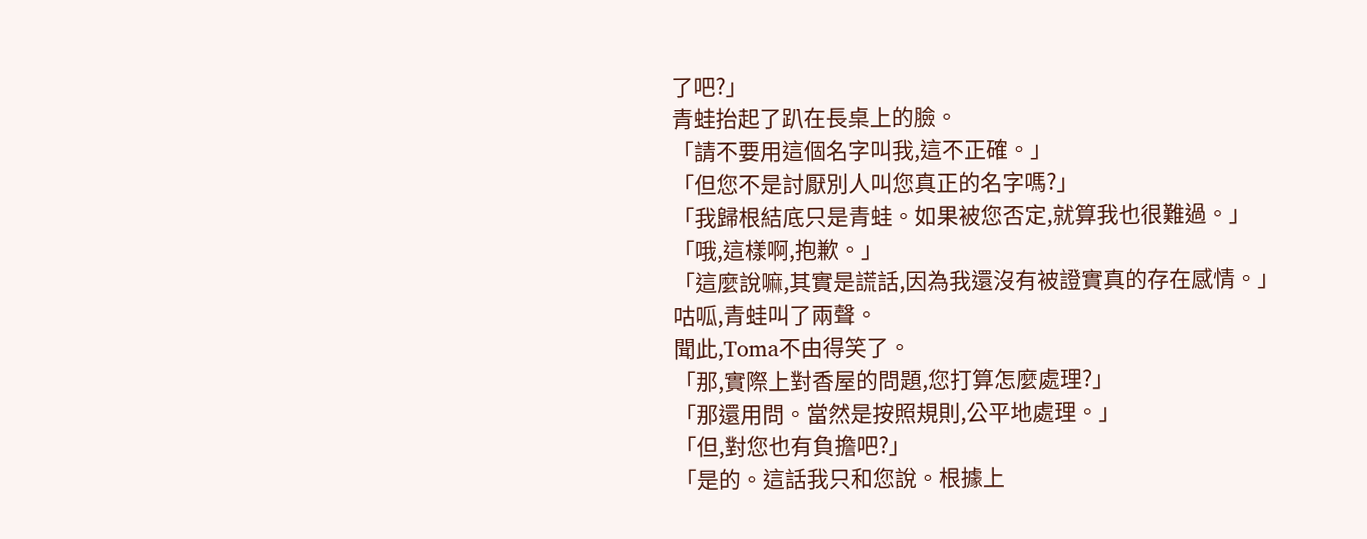了吧?」
青蛙抬起了趴在長桌上的臉。
「請不要用這個名字叫我,這不正確。」
「但您不是討厭別人叫您真正的名字嗎?」
「我歸根結底只是青蛙。如果被您否定,就算我也很難過。」
「哦,這樣啊,抱歉。」
「這麼說嘛,其實是謊話,因為我還沒有被證實真的存在感情。」
咕呱,青蛙叫了兩聲。
聞此,Toma不由得笑了。
「那,實際上對香屋的問題,您打算怎麼處理?」
「那還用問。當然是按照規則,公平地處理。」
「但,對您也有負擔吧?」
「是的。這話我只和您說。根據上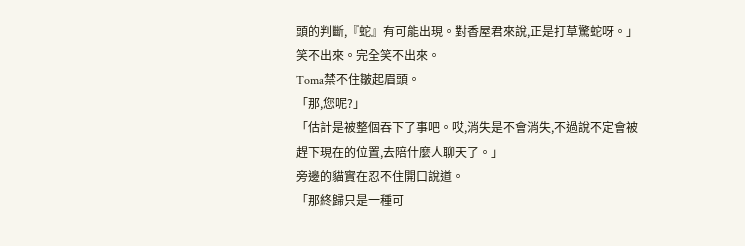頭的判斷,『蛇』有可能出現。對香屋君來說,正是打草驚蛇呀。」
笑不出來。完全笑不出來。
Toma禁不住皺起眉頭。
「那,您呢?」
「估計是被整個吞下了事吧。哎,消失是不會消失,不過說不定會被趕下現在的位置,去陪什麼人聊天了。」
旁邊的貓實在忍不住開口說道。
「那終歸只是一種可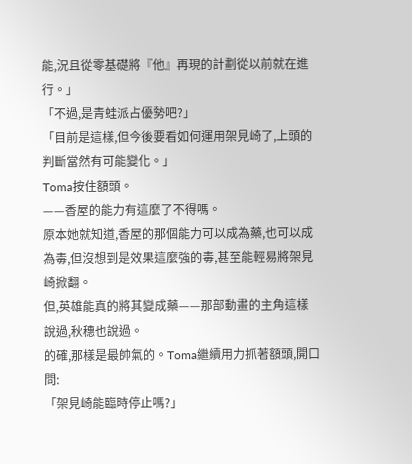能,況且從零基礎將『他』再現的計劃從以前就在進行。」
「不過,是青蛙派占優勢吧?」
「目前是這樣,但今後要看如何運用架見崎了,上頭的判斷當然有可能變化。」
Toma按住額頭。
——香屋的能力有這麼了不得嗎。
原本她就知道,香屋的那個能力可以成為藥,也可以成為毒,但沒想到是效果這麼強的毒,甚至能輕易將架見崎掀翻。
但,英雄能真的將其變成藥——那部動畫的主角這樣說過,秋穗也說過。
的確,那樣是最帥氣的。Toma繼續用力抓著額頭,開口問:
「架見崎能臨時停止嗎?」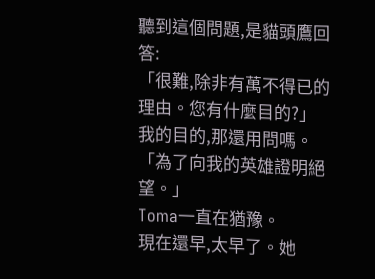聽到這個問題,是貓頭鷹回答:
「很難,除非有萬不得已的理由。您有什麼目的?」
我的目的,那還用問嗎。
「為了向我的英雄證明絕望。」
Toma一直在猶豫。
現在還早,太早了。她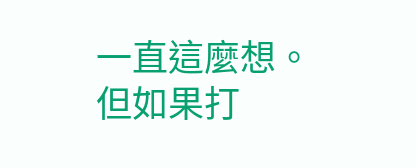一直這麼想。
但如果打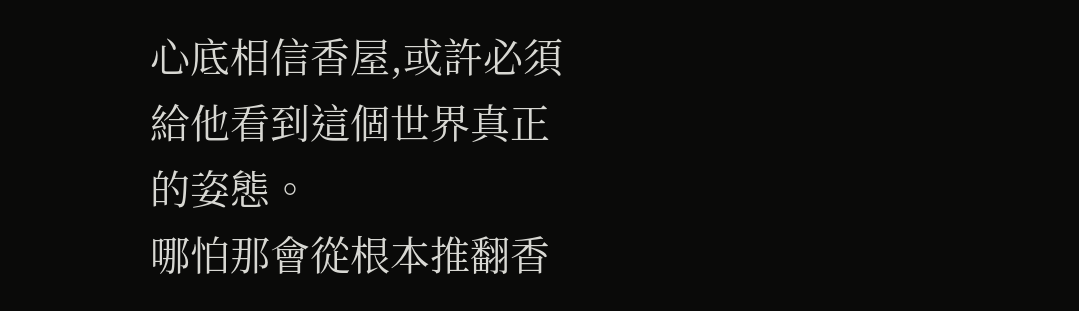心底相信香屋,或許必須給他看到這個世界真正的姿態。
哪怕那會從根本推翻香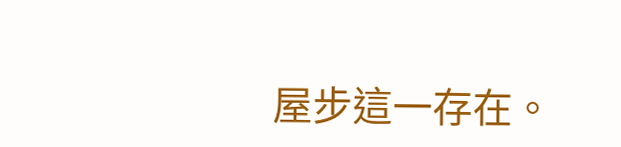屋步這一存在。